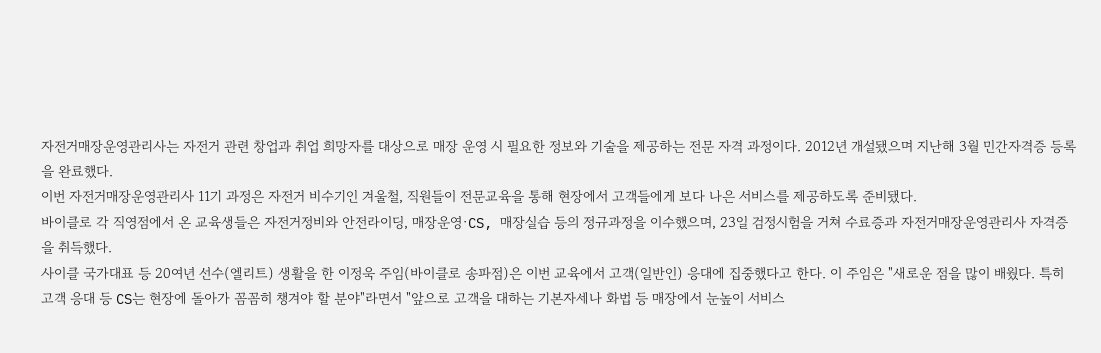자전거매장운영관리사는 자전거 관련 창업과 취업 희망자를 대상으로 매장 운영 시 필요한 정보와 기술을 제공하는 전문 자격 과정이다. 2012년 개설됐으며 지난해 3월 민간자격증 등록을 완료했다.
이번 자전거매장운영관리사 11기 과정은 자전거 비수기인 겨울철, 직원들이 전문교육을 통해 현장에서 고객들에게 보다 나은 서비스를 제공하도록 준비됐다.
바이클로 각 직영점에서 온 교육생들은 자전거정비와 안전라이딩, 매장운영·CS, 매장실습 등의 정규과정을 이수했으며, 23일 검정시험을 거쳐 수료증과 자전거매장운영관리사 자격증을 취득했다.
사이클 국가대표 등 20여년 선수(엘리트) 생활을 한 이정욱 주임(바이클로 송파점)은 이번 교육에서 고객(일반인) 응대에 집중했다고 한다. 이 주임은 "새로운 점을 많이 배웠다. 특히 고객 응대 등 CS는 현장에 돌아가 꼼꼼히 챙겨야 할 분야"라면서 "앞으로 고객을 대하는 기본자세나 화법 등 매장에서 눈높이 서비스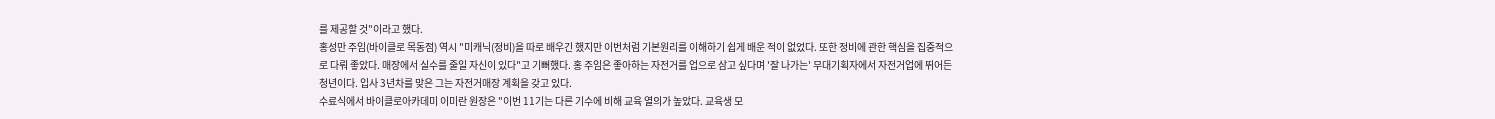를 제공할 것"이라고 했다.
홍성만 주임(바이클로 목동점) 역시 "미캐닉(정비)을 따로 배우긴 했지만 이번처럼 기본원리를 이해하기 쉽게 배운 적이 없었다. 또한 정비에 관한 핵심을 집중적으로 다뤄 좋았다. 매장에서 실수를 줄일 자신이 있다"고 기뻐했다. 홍 주임은 좋아하는 자전거를 업으로 삼고 싶다며 '잘 나가는' 무대기획자에서 자전거업에 뛰어든 청년이다. 입사 3년차를 맞은 그는 자전거매장 계획을 갖고 있다.
수료식에서 바이클로아카데미 이미란 원장은 "이번 11기는 다른 기수에 비해 교육 열의가 높았다. 교육생 모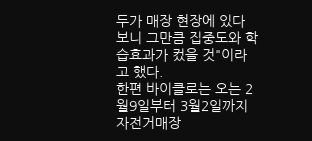두가 매장 현장에 있다 보니 그만큼 집중도와 학습효과가 컸을 것"이라고 했다.
한편 바이클로는 오는 2월9일부터 3월2일까지 자전거매장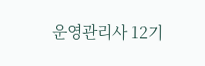운영관리사 12기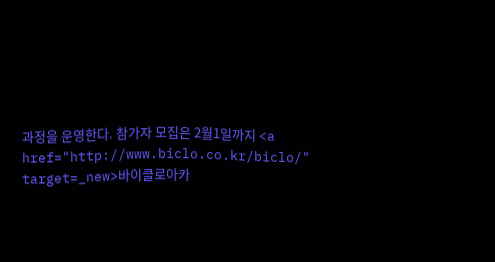과정을 운영한다. 참가자 모집은 2월1일까지 <a href="http://www.biclo.co.kr/biclo/" target=_new>바이클로아카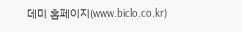데미 홈페이지(www.biclo.co.kr)